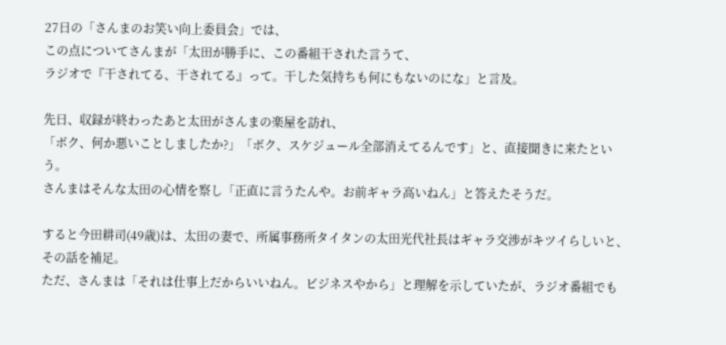27日の「さんまのお笑い向上委員会」では、
この点についてさんまが「太田が勝手に、この番組干された言うて、
ラジオで『干されてる、干されてる』って。干した気持ちも何にもないのにな」と言及。

先日、収録が終わったあと太田がさんまの楽屋を訪れ、
「ボク、何か悪いことしましたか?」「ボク、スケジュール全部消えてるんです」と、直接聞きに来たという。
さんまはそんな太田の心情を察し「正直に言うたんや。お前ギャラ高いねん」と答えたそうだ。

すると今田耕司(49歳)は、太田の妻で、所属事務所タイタンの太田光代社長はギャラ交渉がキツイらしいと、その話を補足。
ただ、さんまは「それは仕事上だからいいねん。ビジネスやから」と理解を示していたが、ラジオ番組でも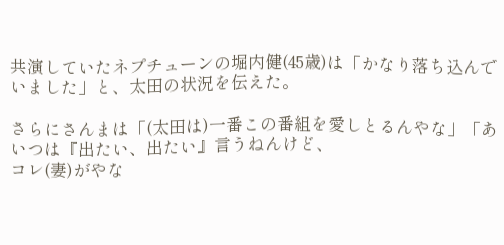共演していたネプチューンの堀内健(45歳)は「かなり落ち込んでいました」と、太田の状況を伝えた。

さらにさんまは「(太田は)一番この番組を愛しとるんやな」「あいつは『出たい、出たい』言うねんけど、
コレ(妻)がやな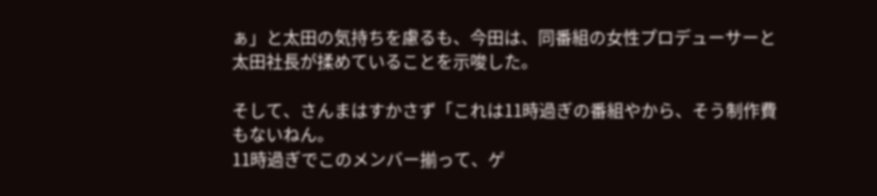ぁ」と太田の気持ちを慮るも、今田は、同番組の女性プロデューサーと太田社長が揉めていることを示唆した。

そして、さんまはすかさず「これは11時過ぎの番組やから、そう制作費もないねん。
11時過ぎでこのメンバー揃って、ゲ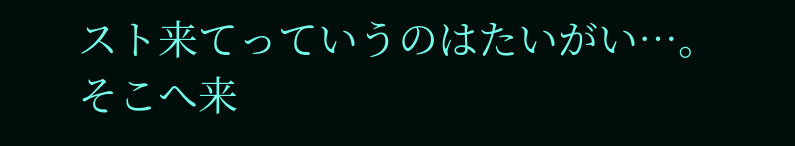スト来てっていうのはたいがい…。
そこへ来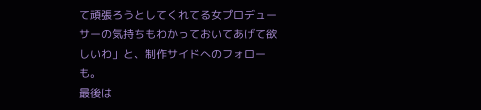て頑張ろうとしてくれてる女プロデューサーの気持ちもわかっておいてあげて欲しいわ」と、制作サイドへのフォローも。
最後は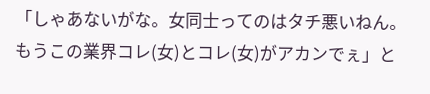「しゃあないがな。女同士ってのはタチ悪いねん。もうこの業界コレ(女)とコレ(女)がアカンでぇ」と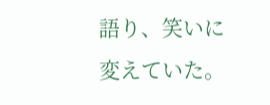語り、笑いに変えていた。